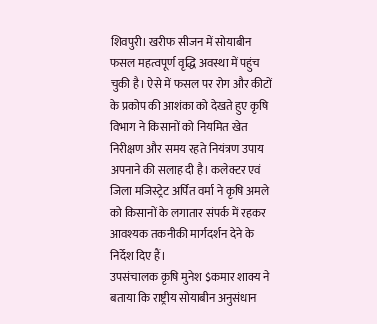शिवपुरी। खरीफ सीजन में सोयाबीन फसल महत्वपूर्ण वृद्धि अवस्था में पहुंच चुकी है। ऐसे में फसल पर रोग और कीटों के प्रकोप की आशंका को देखते हुए कृषि विभाग ने किसानों को नियमित खेत निरीक्षण और समय रहते नियंत्रण उपाय अपनाने की सलाह दी है। कलेक्टर एवं जिला मजिस्ट्रेट अर्पित वर्मा ने कृषि अमले को किसानों के लगातार संपर्क में रहकर आवश्यक तकनीकी मार्गदर्शन देने के निर्देश दिए हैं।
उपसंचालक कृषि मुनेश $कमार शाक्य ने बताया कि राष्ट्रीय सोयाबीन अनुसंधान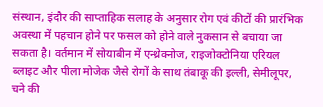संस्थान, इंदौर की साप्ताहिक सलाह के अनुसार रोग एवं कीटों की प्रारंभिक अवस्था में पहचान होने पर फसल को होने वाले नुकसान से बचाया जा सकता है। वर्तमान में सोयाबीन में एन्थ्रेक्नोज, राइजोक्टोनिया एरियल ब्लाइट और पीला मोजेक जैसे रोगों के साथ तंबाकू की इल्ली, सेमीलूपर, चने की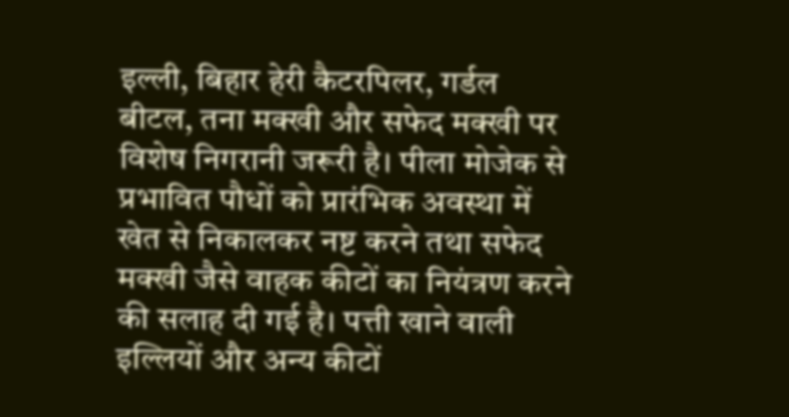इल्ली, बिहार हेरी कैटरपिलर, गर्डल बीटल, तना मक्खी और सफेद मक्खी पर विशेष निगरानी जरूरी है। पीला मोजेक से प्रभावित पौधों को प्रारंभिक अवस्था में खेत से निकालकर नष्ट करने तथा सफेद मक्खी जैसे वाहक कीटों का नियंत्रण करने की सलाह दी गई है। पत्ती खाने वाली इल्लियों और अन्य कीटों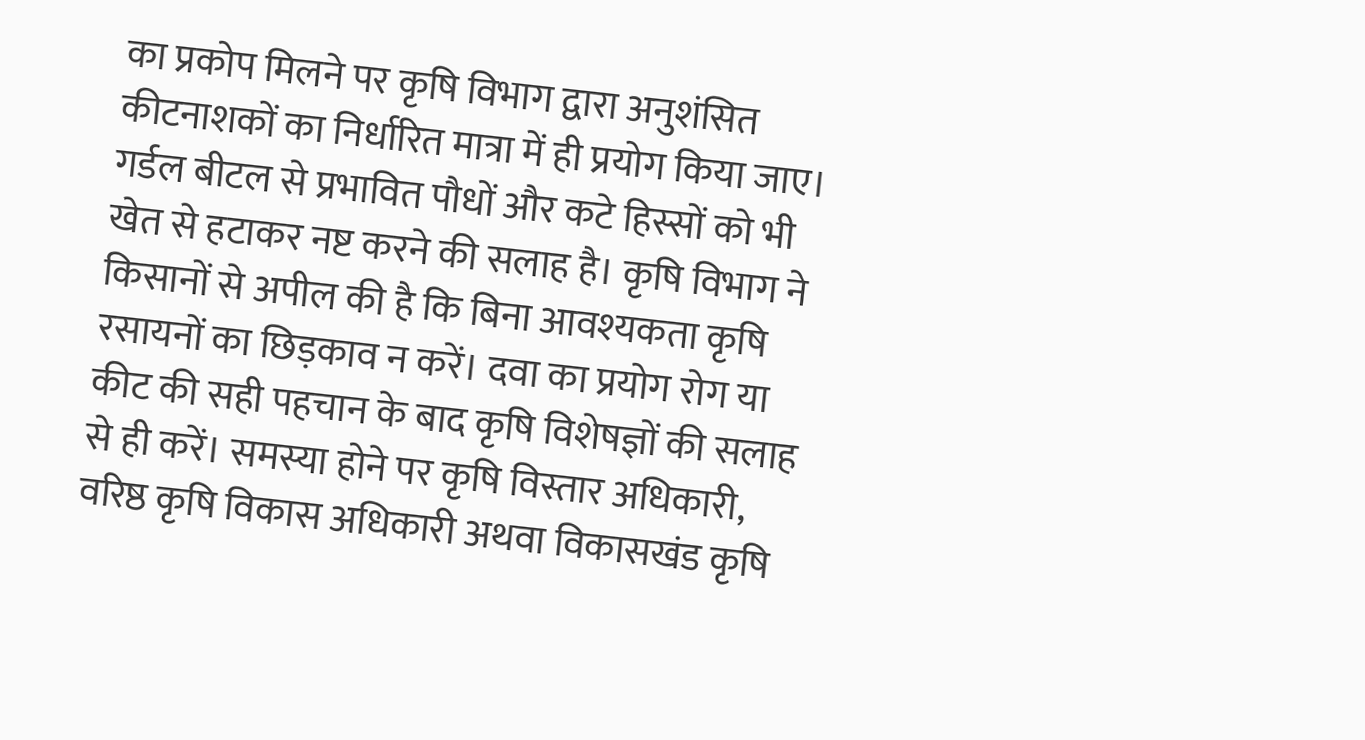का प्रकोप मिलने पर कृषि विभाग द्वारा अनुशंसित कीटनाशकों का निर्धारित मात्रा में ही प्रयोग किया जाए। गर्डल बीटल से प्रभावित पौधों और कटे हिस्सों को भी खेत से हटाकर नष्ट करने की सलाह है। कृषि विभाग ने किसानों से अपील की है कि बिना आवश्यकता कृषि रसायनों का छिड़काव न करें। दवा का प्रयोग रोग या कीट की सही पहचान के बाद कृषि विशेषज्ञों की सलाह से ही करें। समस्या होने पर कृषि विस्तार अधिकारी, वरिष्ठ कृषि विकास अधिकारी अथवा विकासखंड कृषि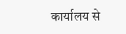कार्यालय से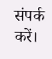संपर्क करें।